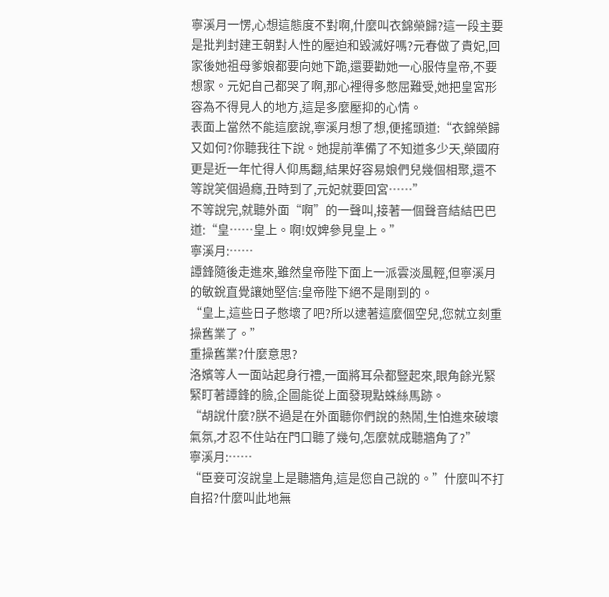寧溪月一愣,心想這態度不對啊,什麼叫衣錦榮歸?這一段主要是批判封建王朝對人性的壓迫和毀滅好嗎?元春做了貴妃,回家後她祖母爹娘都要向她下跪,還要勸她一心服侍皇帝,不要想家。元妃自己都哭了啊,那心裡得多憋屈難受,她把皇宮形容為不得見人的地方,這是多麼壓抑的心情。
表面上當然不能這麼說,寧溪月想了想,便搖頭道:“衣錦榮歸又如何?你聽我往下說。她提前準備了不知道多少天,榮國府更是近一年忙得人仰馬翻,結果好容易娘們兒幾個相聚,還不等說笑個過癮,丑時到了,元妃就要回宮……”
不等說完,就聽外面“啊”的一聲叫,接著一個聲音結結巴巴道:“皇……皇上。啊!奴婢參見皇上。”
寧溪月:……
譚鋒隨後走進來,雖然皇帝陛下面上一派雲淡風輕,但寧溪月的敏銳直覺讓她堅信:皇帝陛下絕不是剛到的。
“皇上,這些日子憋壞了吧?所以逮著這麼個空兒,您就立刻重操舊業了。”
重操舊業?什麼意思?
洛嬪等人一面站起身行禮,一面將耳朵都豎起來,眼角餘光緊緊盯著譚鋒的臉,企圖能從上面發現點蛛絲馬跡。
“胡說什麼?朕不過是在外面聽你們說的熱鬧,生怕進來破壞氣氛,才忍不住站在門口聽了幾句,怎麼就成聽牆角了?”
寧溪月:……
“臣妾可沒說皇上是聽牆角,這是您自己說的。”什麼叫不打自招?什麼叫此地無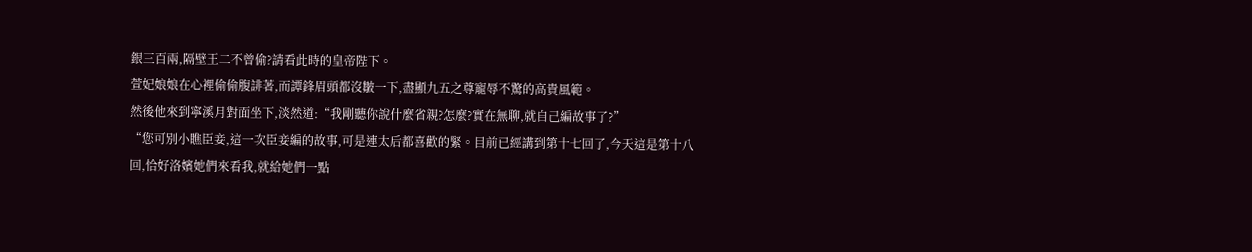銀三百兩,隔壁王二不曾偷?請看此時的皇帝陛下。
萱妃娘娘在心裡偷偷腹誹著,而譚鋒眉頭都沒皺一下,盡顯九五之尊寵辱不驚的高貴風範。
然後他來到寧溪月對面坐下,淡然道:“我剛聽你說什麼省親?怎麼?實在無聊,就自己編故事了?”
“您可別小瞧臣妾,這一次臣妾編的故事,可是連太后都喜歡的緊。目前已經講到第十七回了,今天這是第十八回,恰好洛嬪她們來看我,就給她們一點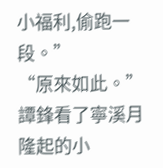小福利,偷跑一段。”
“原來如此。”譚鋒看了寧溪月隆起的小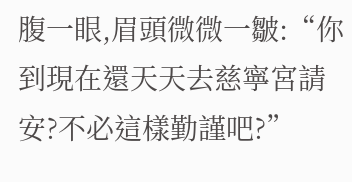腹一眼,眉頭微微一皺:“你到現在還天天去慈寧宮請安?不必這樣勤謹吧?”